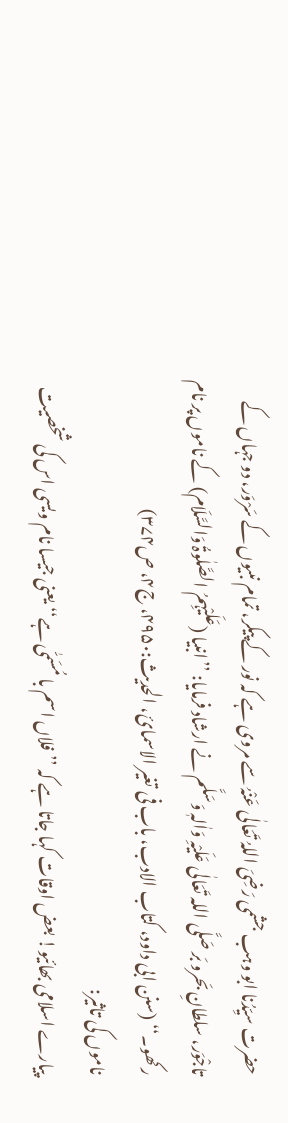حضرت سیِّدُنا ابو وہب جشمی رَضِیَ اللہُ تَعَالٰی عَنْہُ سے مروی ہے کہ نور کے پیکر، تمام نبیوں کے سَرْوَر، دو جہاں کے تاجْوَر، سلطانِ بَحرو بَر صَلَّی اللہ تَعَالٰی عَلَیْہِ وَاٰلہٖ وَسَلَّم نے ارشاد فرمایا: ’’انبیا (عَلَیْہِمُ الصَّلٰوۃُ وَالسَّلَام) کے ناموں پر نام رکھو۔‘‘ (سنن ابی داود، کتاب الادب، باب فی تغیر الاسمائ، الحدیث:۴۹۵۰، ج۴، ص۳۷۴)
ناموں کی تاثیر:
پیارے اسلامی بھائیو! بعض اوقات کہا جاتا ہے کہ ’’فلاں اسم با مُسَمّٰی ہے‘‘ یعنی جیسا نام ویسی اس کی شخصیت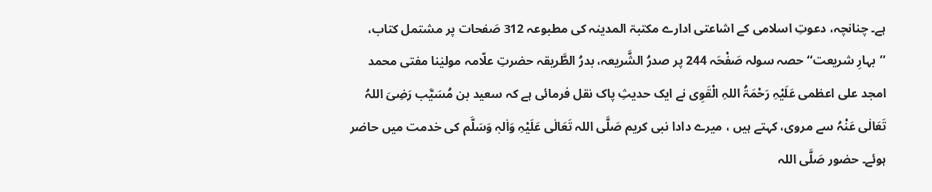ہے۔ چنانچہ، دعوتِ اسلامی کے اشاعتی ادارے مکتبۃ المدینہ کی مطبوعہ 312 صَفحات پر مشتمل کتاب، ’’بہارِ شریعت‘‘ حصہ سولہ صَفْحَہ 244 پر صدرُ الشَّریعہ، بدرُ الطَّریقہ حضرتِ علّامہ مولیٰنا مفتی محمد امجد علی اعظمی عَلَیْہِ رَحْمَۃُ اللہِ الْقَوِی نے ایک حدیثِ پاک نقل فرمائی ہے کہ سعید بن مُسَیَّب رَضِیَ اللہُ تَعَالٰی عَنْہُ سے مروی، کہتے ہیں ، میرے دادا نبی کریم صَلَّی اللہ تَعَالٰی عَلَیْہِ وَاٰلہٖ وَسَلَّم کی خدمت میں حاضر ہوئے۔ حضور صَلَّی اللہ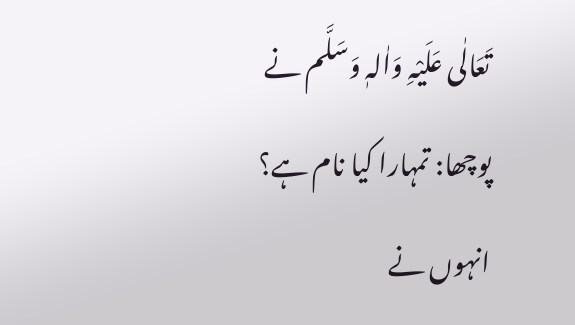تَعَالٰی عَلَیْہِ وَاٰلہٖ وَسَلَّم نے پوچھا: تمہارا کیا نام ہے؟ انہوں نے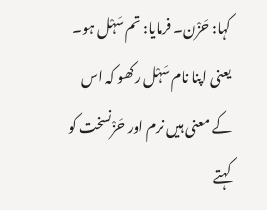کہا: حَزْن۔ فرمایا: تم سَہْل ہو۔ یعنی اپنا نام سَہْل رکھو کہ اس کے معنی ہیں نرم اور حَزْنسخت کو کہتے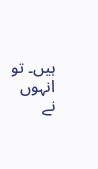ہیں۔ تو انہوں نے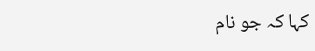کہا کہ جو نام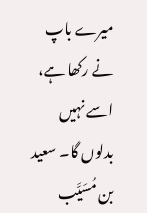میرے باپ نے رکھا ہے، اسے نہیں بدلوں گا۔ سعید بن مُسَیَّب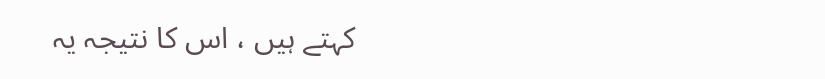کہتے ہیں ، اس کا نتیجہ یہ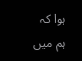ہوا کہ ہم میں